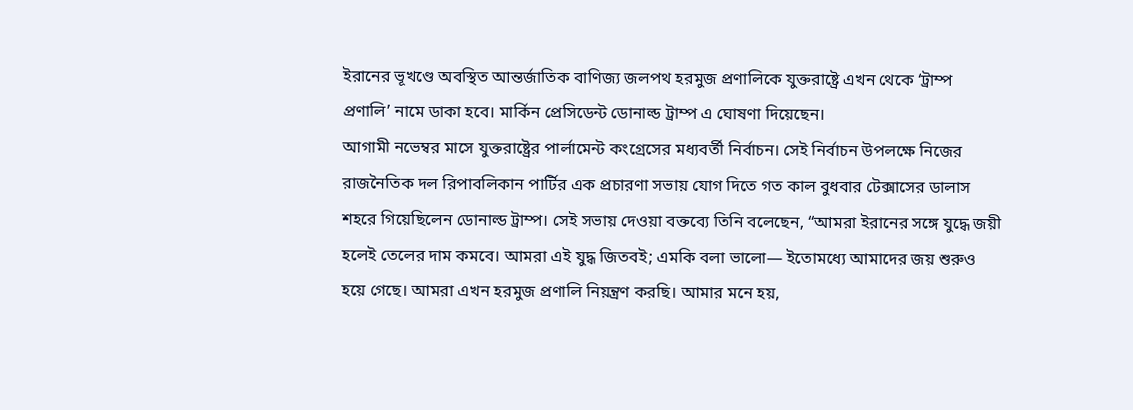ইরানের ভূখণ্ডে অবস্থিত আন্তর্জাতিক বাণিজ্য জলপথ হরমুজ প্রণালিকে যুক্তরাষ্ট্রে এখন থেকে ‘ট্রাম্প প্রণালি’ নামে ডাকা হবে। মার্কিন প্রেসিডেন্ট ডোনাল্ড ট্রাম্প এ ঘোষণা দিয়েছেন।
আগামী নভেম্বর মাসে যুক্তরাষ্ট্রের পার্লামেন্ট কংগ্রেসের মধ্যবর্তী নির্বাচন। সেই নির্বাচন উপলক্ষে নিজের রাজনৈতিক দল রিপাবলিকান পার্টির এক প্রচারণা সভায় যোগ দিতে গত কাল বুধবার টেক্সাসের ডালাস শহরে গিয়েছিলেন ডোনাল্ড ট্রাম্প। সেই সভায় দেওয়া বক্তব্যে তিনি বলেছেন, “আমরা ইরানের সঙ্গে যুদ্ধে জয়ী হলেই তেলের দাম কমবে। আমরা এই যুদ্ধ জিতবই; এমকি বলা ভালো— ইতোমধ্যে আমাদের জয় শুরুও হয়ে গেছে। আমরা এখন হরমুজ প্রণালি নিয়ন্ত্রণ করছি। আমার মনে হয়,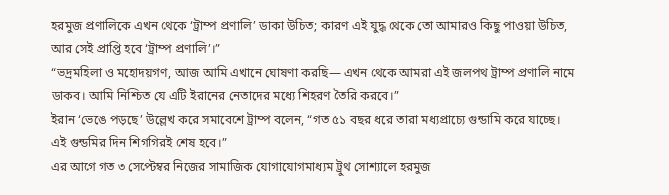হরমুজ প্রণালিকে এখন থেকে ‘ট্রাম্প প্রণালি’ ডাকা উচিত; কারণ এই যুদ্ধ থেকে তো আমারও কিছু পাওয়া উচিত, আর সেই প্রাপ্তি হবে ‘ট্রাম্প প্রণালি’।”
“ভদ্রমহিলা ও মহোদয়গণ, আজ আমি এখানে ঘোষণা করছি— এখন থেকে আমরা এই জলপথ ট্রাম্প প্রণালি নামে ডাকব। আমি নিশ্চিত যে এটি ইরানের নেতাদের মধ্যে শিহরণ তৈরি করবে।”
ইরান ‘ভেঙে পড়ছে’ উল্লেখ করে সমাবেশে ট্রাম্প বলেন, “গত ৫১ বছর ধরে তারা মধ্যপ্রাচ্যে গুন্ডামি করে যাচ্ছে। এই গুন্ডমির দিন শিগগিরই শেষ হবে।”
এর আগে গত ৩ সেপ্টেম্বর নিজের সামাজিক যোগাযোগমাধ্যম ট্রুথ সোশ্যালে হরমুজ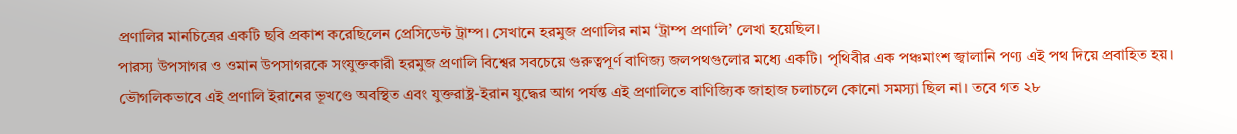প্রণালির মানচিত্রের একটি ছবি প্রকাশ করেছিলেন প্রেসিডেন্ট ট্রাম্প। সেখানে হরমুজ প্রণালির নাম ‘ট্রাম্প প্রণালি’ লেখা হয়েছিল।
পারস্য উপসাগর ও ওমান উপসাগরকে সংযুক্তকারী হরমুজ প্রণালি বিশ্বের সবচেয়ে গুরুত্বপূর্ণ বাণিজ্য জলপথগুলোর মধ্যে একটি। পৃথিবীর এক পঞ্চমাংশ জ্বালানি পণ্য এই পথ দিয়ে প্রবাহিত হয়।
ভৌগলিকভাবে এই প্রণালি ইরানের ভূখণ্ডে অবস্থিত এবং যুক্তরাষ্ট্র-ইরান যুদ্ধের আগ পর্যন্ত এই প্রণালিতে বাণিজ্যিক জাহাজ চলাচলে কোনো সমস্যা ছিল না। তবে গত ২৮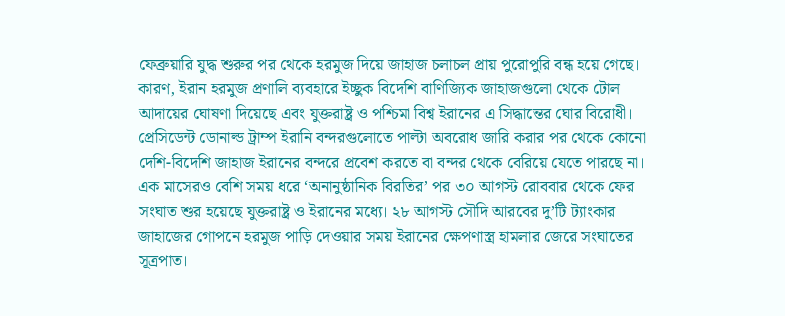ফেব্রুয়ারি যুদ্ধ শুরুর পর থেকে হরমুজ দিয়ে জাহাজ চলাচল প্রায় পুরোপুরি বন্ধ হয়ে গেছে। কারণ, ইরান হরমুজ প্রণালি ব্যবহারে ইচ্ছুক বিদেশি বাণিজ্যিক জাহাজগুলো থেকে টোল আদায়ের ঘোষণা দিয়েছে এবং যুক্তরাষ্ট্র ও পশ্চিমা বিশ্ব ইরানের এ সিদ্ধান্তের ঘোর বিরোধী। প্রেসিডেন্ট ডোনাল্ড ট্রাম্প ইরানি বন্দরগুলোতে পাল্টা অবরোধ জারি করার পর থেকে কোনো দেশি-বিদেশি জাহাজ ইরানের বন্দরে প্রবেশ করতে বা বন্দর থেকে বেরিয়ে যেতে পারছে না।
এক মাসেরও বেশি সময় ধরে ‘অনানুষ্ঠানিক বিরতির’ পর ৩০ আগস্ট রোববার থেকে ফের সংঘাত শুর হয়েছে যুক্তরাষ্ট্র ও ইরানের মধ্যে। ২৮ আগস্ট সৌদি আরবের দু’টি ট্যাংকার জাহাজের গোপনে হরমুজ পাড়ি দেওয়ার সময় ইরানের ক্ষেপণাস্ত্র হামলার জেরে সংঘাতের সূত্রপাত।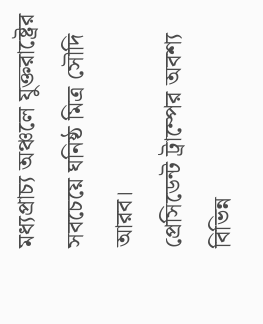মধ্যপ্রাচ্য অঞ্চলে যুক্তরাষ্ট্রের সবচেয়ে ঘনিষ্ঠ মিত্র সৌদি আরব।
প্রেসিডেন্ট ট্রাম্পের অবশ্য বিভিন্ন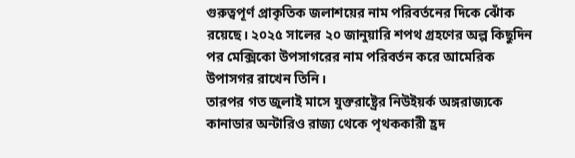গুরুত্বপূর্ণ প্রাকৃতিক জলাশয়ের নাম পরিবর্তনের দিকে ঝোঁক রয়েছে। ২০২৫ সালের ২০ জানুয়ারি শপথ গ্রহণের অল্প কিছুদিন পর মেক্সিকো উপসাগরের নাম পরিবর্তন করে আমেরিক উপাসগর রাখেন তিনি।
তারপর গত জুলাই মাসে যুক্তরাষ্ট্রের নিউইয়র্ক অঙ্গরাজ্যকে কানাডার অন্টারিও রাজ্য থেকে পৃথককারী হ্রদ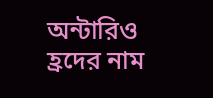অন্টারিও হ্রদের নাম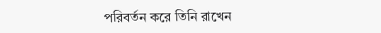পরিবর্তন করে তিনি রাখেন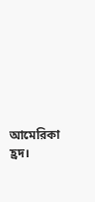আমেরিকা হ্রদ।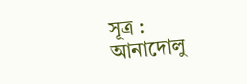সূত্র : আনাদোলু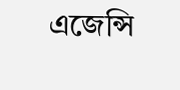এজেন্সি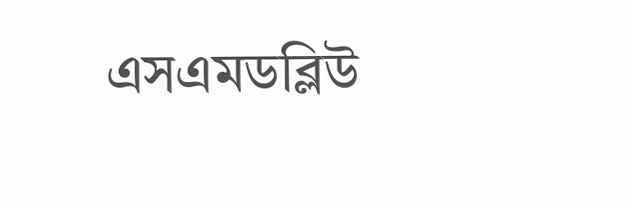এসএমডব্লিউ